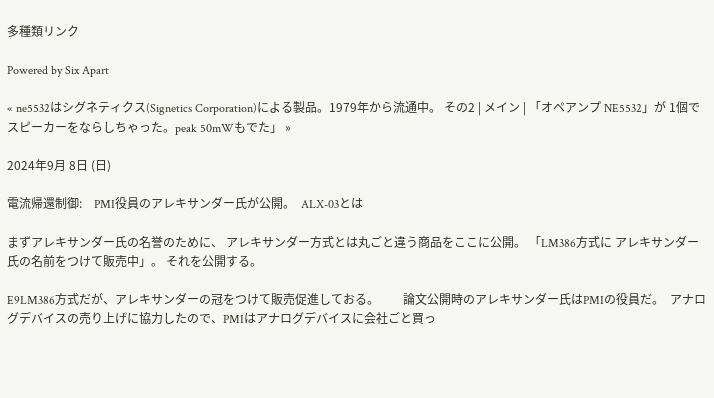多種類リンク

Powered by Six Apart

« ne5532はシグネティクス(Signetics Corporation)による製品。1979年から流通中。 その2 | メイン | 「オペアンプ NE5532」が 1個でスピーカーをならしちゃった。peak 50mWもでた」 »

2024年9月 8日 (日)

電流帰還制御:    PMI役員のアレキサンダー氏が公開。  ALX-03とは

まずアレキサンダー氏の名誉のために、 アレキサンダー方式とは丸ごと違う商品をここに公開。 「LM386方式に アレキサンダー氏の名前をつけて販売中」。 それを公開する。

E9LM386方式だが、アレキサンダーの冠をつけて販売促進しておる。        論文公開時のアレキサンダー氏はPMIの役員だ。  アナログデバイスの売り上げに協力したので、PMIはアナログデバイスに会社ごと買っ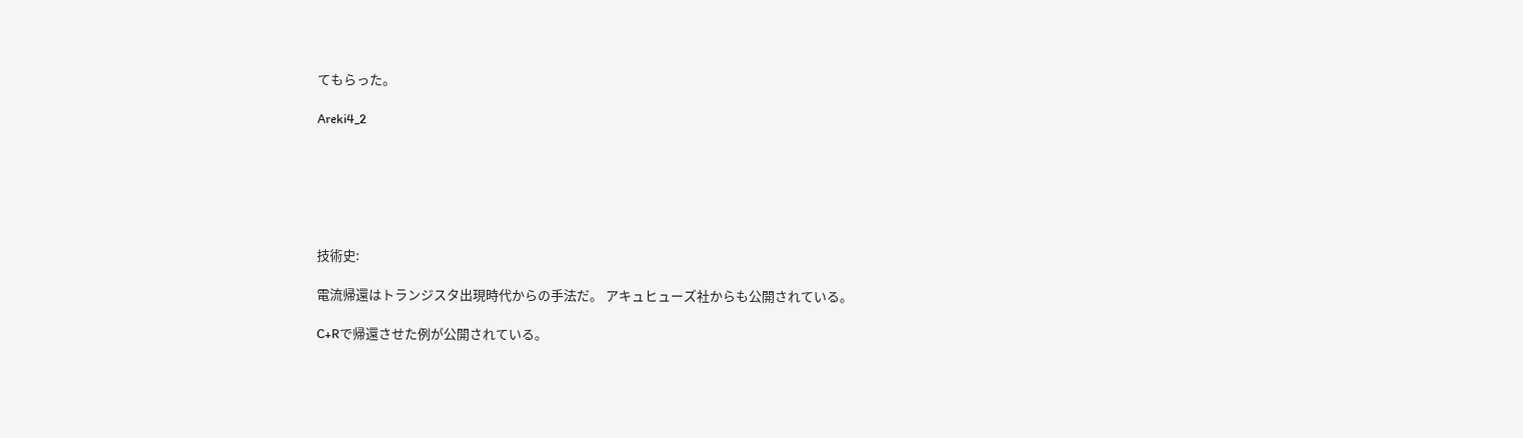てもらった。

Areki4_2






技術史:

電流帰還はトランジスタ出現時代からの手法だ。 アキュヒューズ社からも公開されている。

C+Rで帰還させた例が公開されている。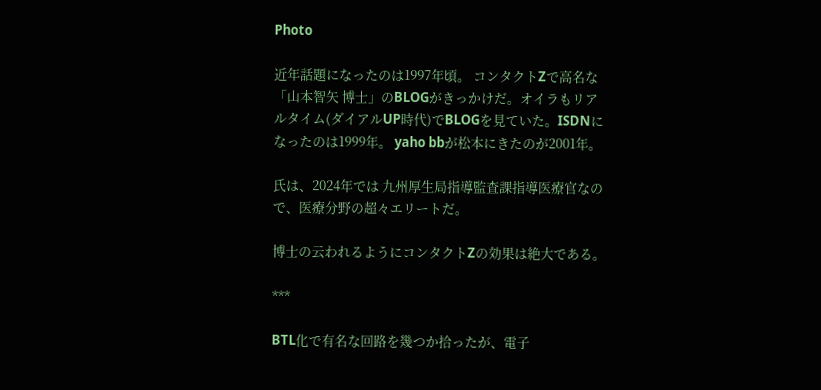Photo

近年話題になったのは1997年頃。 コンタクトZで高名な「山本智矢 博士」のBLOGがきっかけだ。オイラもリアルタイム(ダイアルUP時代)でBLOGを見ていた。ISDNになったのは1999年。 yaho bbが松本にきたのが2001年。

氏は、2024年では 九州厚生局指導監査課指導医療官なので、医療分野の超々エリートだ。

博士の云われるようにコンタクトZの効果は絶大である。

***

BTL化で有名な回路を幾つか拾ったが、電子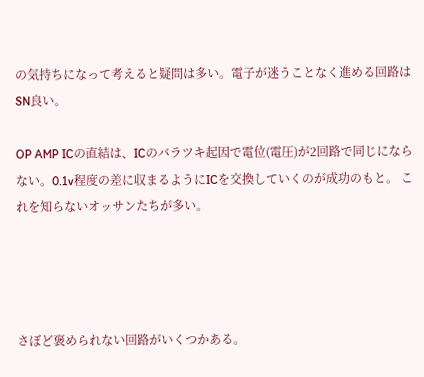の気持ちになって考えると疑問は多い。電子が迷うことなく進める回路はSN良い。

OP AMP ICの直結は、ICのバラツキ起因で電位(電圧)が2回路で同じにならない。0.1v程度の差に収まるようにICを交換していくのが成功のもと。 これを知らないオッサンたちが多い。




さぼど褒められない回路がいくつかある。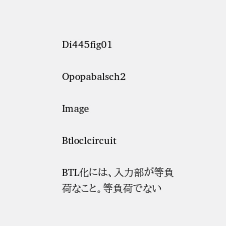Di445fig01

Opopabalsch2

Image

Btloclcircuit

BTL化には、入力部が等負荷なこと。等負荷でない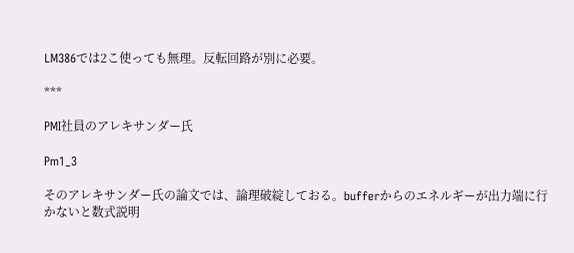LM386では2こ使っても無理。反転回路が別に必要。

***

PMI社員のアレキサンダー氏

Pm1_3

そのアレキサンダー氏の論文では、論理破綻しておる。bufferからのエネルギーが出力端に行かないと数式説明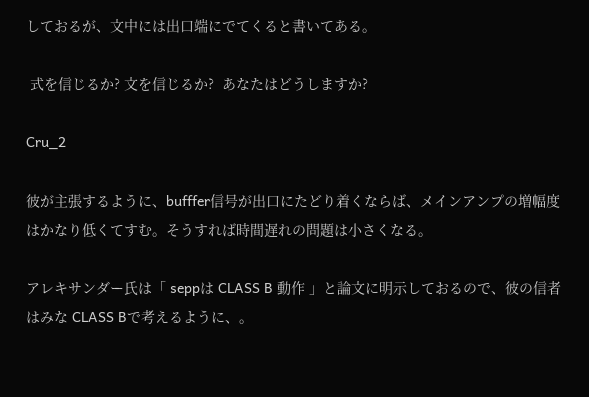しておるが、文中には出口端にでてくると書いてある。

 式を信じるか? 文を信じるか?  あなたはどうしますか?

Cru_2

彼が主張するように、bufffer信号が出口にたどり着くならば、メインアンプの増幅度はかなり低くてすむ。そうすれば時間遅れの問題は小さくなる。

アレキサンダー氏は「 seppは CLASS B 動作 」と論文に明示しておるので、彼の信者はみな CLASS Bで考えるように、。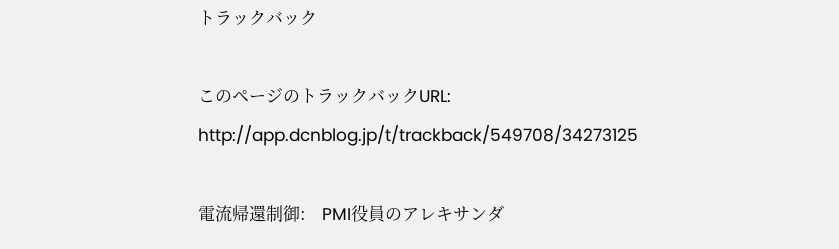トラックバック

このページのトラックバックURL:
http://app.dcnblog.jp/t/trackback/549708/34273125

電流帰還制御:    PMI役員のアレキサンダ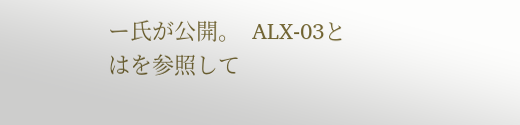ー氏が公開。  ALX-03とはを参照して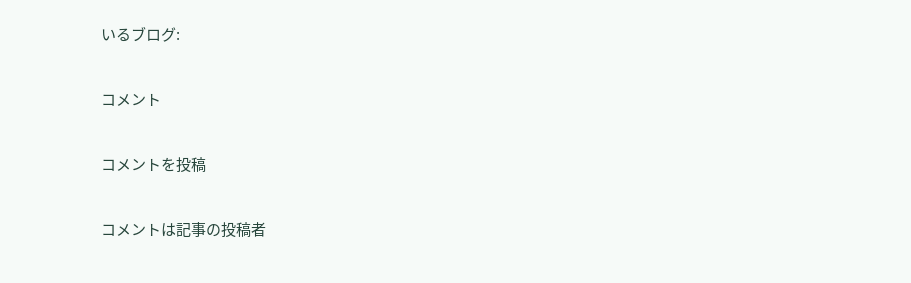いるブログ:

コメント

コメントを投稿

コメントは記事の投稿者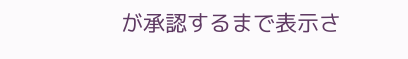が承認するまで表示さ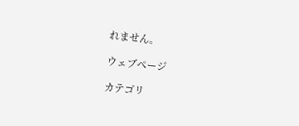れません。

ウェブページ

カテゴリ